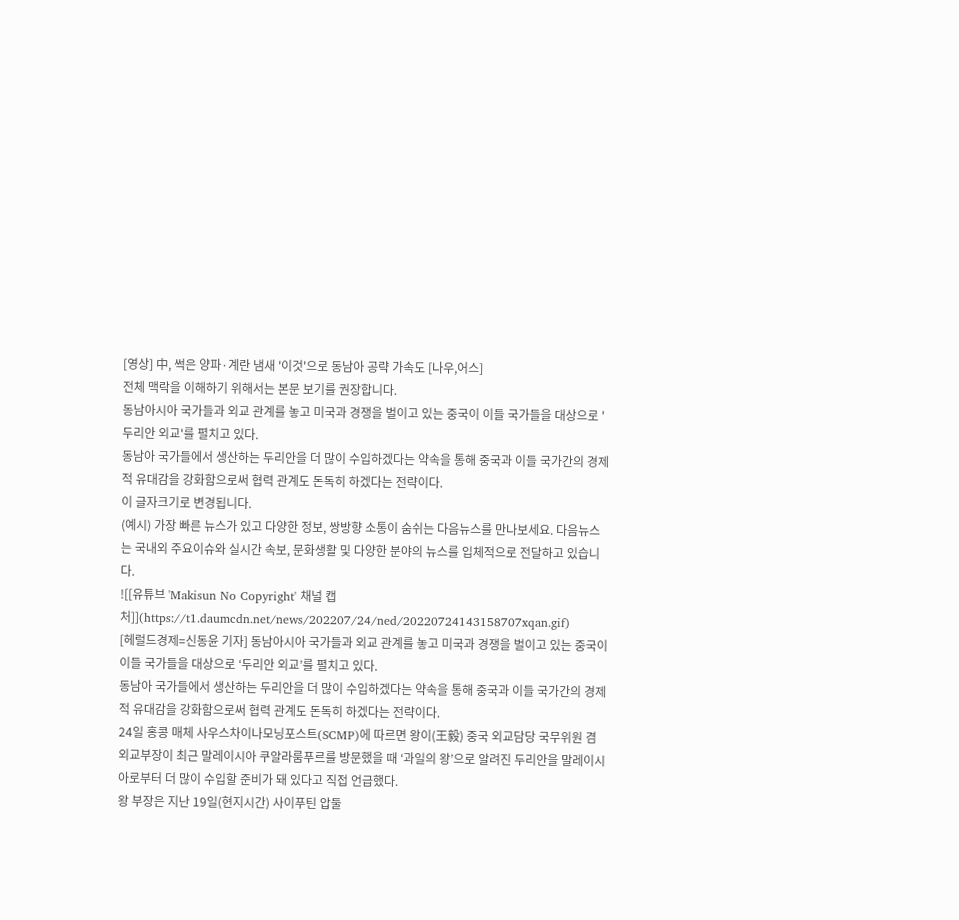[영상] 中, 썩은 양파·계란 냄새 '이것'으로 동남아 공략 가속도 [나우,어스]
전체 맥락을 이해하기 위해서는 본문 보기를 권장합니다.
동남아시아 국가들과 외교 관계를 놓고 미국과 경쟁을 벌이고 있는 중국이 이들 국가들을 대상으로 '두리안 외교'를 펼치고 있다.
동남아 국가들에서 생산하는 두리안을 더 많이 수입하겠다는 약속을 통해 중국과 이들 국가간의 경제적 유대감을 강화함으로써 협력 관계도 돈독히 하겠다는 전략이다.
이 글자크기로 변경됩니다.
(예시) 가장 빠른 뉴스가 있고 다양한 정보, 쌍방향 소통이 숨쉬는 다음뉴스를 만나보세요. 다음뉴스는 국내외 주요이슈와 실시간 속보, 문화생활 및 다양한 분야의 뉴스를 입체적으로 전달하고 있습니다.
![[유튜브 'Makisun No Copyright' 채널 캡처]](https://t1.daumcdn.net/news/202207/24/ned/20220724143158707xqan.gif)
[헤럴드경제=신동윤 기자] 동남아시아 국가들과 외교 관계를 놓고 미국과 경쟁을 벌이고 있는 중국이 이들 국가들을 대상으로 ‘두리안 외교’를 펼치고 있다.
동남아 국가들에서 생산하는 두리안을 더 많이 수입하겠다는 약속을 통해 중국과 이들 국가간의 경제적 유대감을 강화함으로써 협력 관계도 돈독히 하겠다는 전략이다.
24일 홍콩 매체 사우스차이나모닝포스트(SCMP)에 따르면 왕이(王毅) 중국 외교담당 국무위원 겸 외교부장이 최근 말레이시아 쿠알라룸푸르를 방문했을 때 ‘과일의 왕’으로 알려진 두리안을 말레이시아로부터 더 많이 수입할 준비가 돼 있다고 직접 언급했다.
왕 부장은 지난 19일(현지시간) 사이푸틴 압둘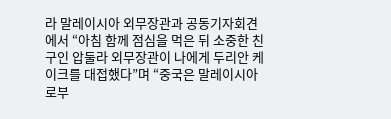라 말레이시아 외무장관과 공동기자회견에서 “아침 함께 점심을 먹은 뒤 소중한 친구인 압둘라 외무장관이 나에게 두리안 케이크를 대접했다”며 “중국은 말레이시아로부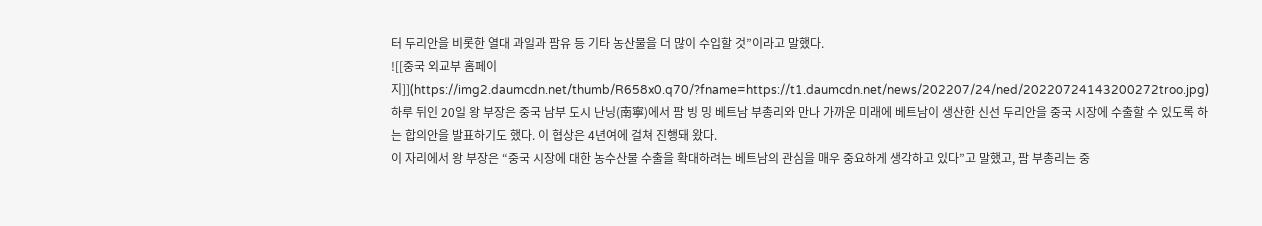터 두리안을 비롯한 열대 과일과 팜유 등 기타 농산물을 더 많이 수입할 것”이라고 말했다.
![[중국 외교부 홈페이지]](https://img2.daumcdn.net/thumb/R658x0.q70/?fname=https://t1.daumcdn.net/news/202207/24/ned/20220724143200272troo.jpg)
하루 뒤인 20일 왕 부장은 중국 남부 도시 난닝(南寧)에서 팜 빙 밍 베트남 부총리와 만나 가까운 미래에 베트남이 생산한 신선 두리안을 중국 시장에 수출할 수 있도록 하는 합의안을 발표하기도 했다. 이 협상은 4년여에 걸쳐 진행돼 왔다.
이 자리에서 왕 부장은 “중국 시장에 대한 농수산물 수출을 확대하려는 베트남의 관심을 매우 중요하게 생각하고 있다”고 말했고, 팜 부총리는 중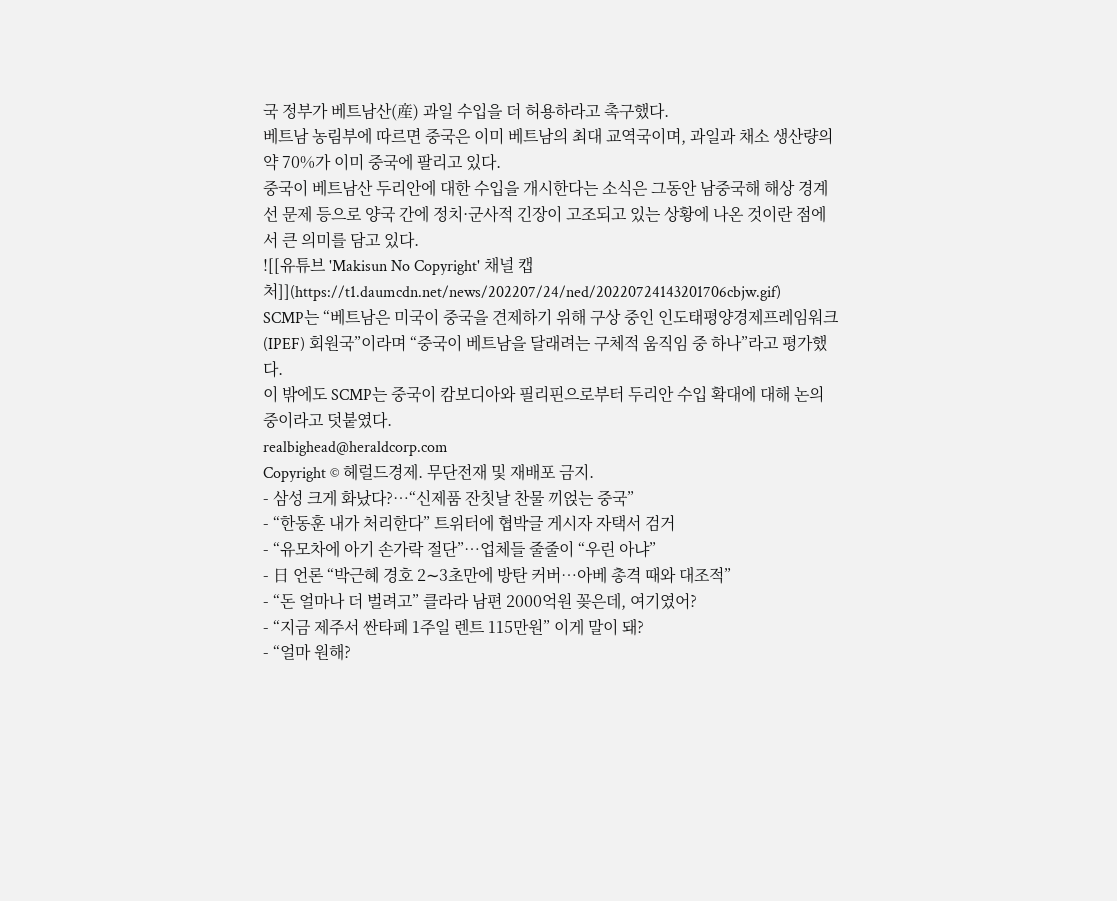국 정부가 베트남산(産) 과일 수입을 더 허용하라고 촉구했다.
베트남 농림부에 따르면 중국은 이미 베트남의 최대 교역국이며, 과일과 채소 생산량의 약 70%가 이미 중국에 팔리고 있다.
중국이 베트남산 두리안에 대한 수입을 개시한다는 소식은 그동안 남중국해 해상 경계선 문제 등으로 양국 간에 정치·군사적 긴장이 고조되고 있는 상황에 나온 것이란 점에서 큰 의미를 담고 있다.
![[유튜브 'Makisun No Copyright' 채널 캡처]](https://t1.daumcdn.net/news/202207/24/ned/20220724143201706cbjw.gif)
SCMP는 “베트남은 미국이 중국을 견제하기 위해 구상 중인 인도태평양경제프레임워크(IPEF) 회원국”이라며 “중국이 베트남을 달래려는 구체적 움직임 중 하나”라고 평가했다.
이 밖에도 SCMP는 중국이 캄보디아와 필리핀으로부터 두리안 수입 확대에 대해 논의 중이라고 덧붙였다.
realbighead@heraldcorp.com
Copyright © 헤럴드경제. 무단전재 및 재배포 금지.
- 삼성 크게 화났다?…“신제품 잔칫날 찬물 끼얹는 중국”
- “한동훈 내가 처리한다” 트위터에 협박글 게시자 자택서 검거
- “유모차에 아기 손가락 절단”…업체들 줄줄이 “우린 아냐”
- 日 언론 “박근혜 경호 2∼3초만에 방탄 커버…아베 총격 때와 대조적”
- “돈 얼마나 더 벌려고” 클라라 남편 2000억원 꽂은데, 여기였어?
- “지금 제주서 싼타페 1주일 렌트 115만원” 이게 말이 돼?
- “얼마 원해?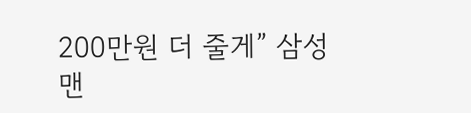200만원 더 줄게” 삼성맨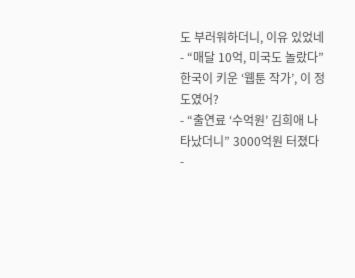도 부러워하더니, 이유 있었네
- “매달 10억, 미국도 놀랐다” 한국이 키운 ‘웹툰 작가’, 이 정도였어?
- “출연료 ‘수억원’ 김희애 나타났더니” 3000억원 터졌다
-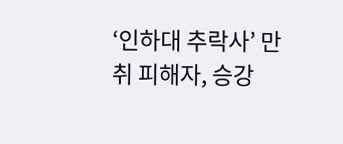‘인하대 추락사’ 만취 피해자, 승강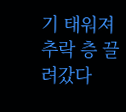기 태워져 추락 층 끌려갔다